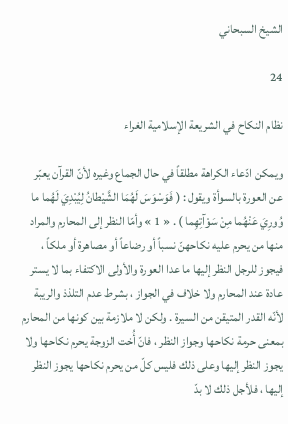الشيخ السبحاني

24

نظام النكاح في الشريعة الإسلامية الغراء

ويمكن ادّعاء الكراهة مطلقاً في حال الجماع وغيره لأنّ القرآن يعبّر عن العورة بالسوأة ويقول : ( فَوَسْوَسَ لَهُمَا الشَّيْطانُ لِيُبْدِيَ لَهُما ما وُورِيَ عَنْهُما مِنْ سَوْآتِهِما ) . « 1 » وأمّا النظر إلى المحارم والمراد منها من يحرم عليه نكاحهنّ نسباً أو رضاعاً أو مصاهرة أو ملكاً ، فيجوز للرجل النظر إليها ما عدا العورة والأولى الاكتفاء بما لا يستر عادة عند المحارم ولا خلاف في الجواز ، بشرط عدم التلذذ والريبة لأنّه القدر المتيقن من السيرة . ولكن لا ملازمة بين كونها من المحارم بمعنى حرمة نكاحها وجواز النظر ، فانّ أُخت الزوجة يحرم نكاحها ولا يجوز النظر إليها وعلى ذلك فليس كلّ من يحرم نكاحها يجوز النظر إليها ، فلأجل ذلك لا بدّ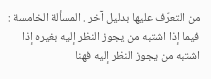من التعرّف عليها بدليل آخر . المسألة الخامسة : فيما إذا اشتبه من يجوز النظر إليه بغيره إذا اشتبه من يجوز النظر إليه فهنا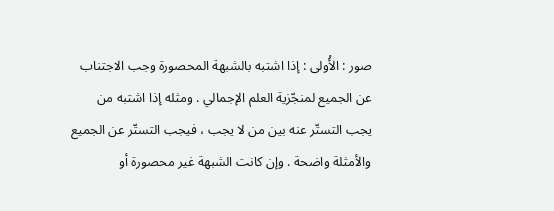صور : الأُولى : إذا اشتبه بالشبهة المحصورة وجب الاجتناب عن الجميع لمنجّزية العلم الإجمالي . ومثله إذا اشتبه من يجب التستّر عنه بين من لا يجب ، فيجب التستّر عن الجميع والأمثلة واضحة . وإن كانت الشبهة غير محصورة أو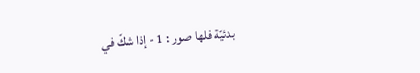بدئيّة فلها صور : 1 - إذا شكّ في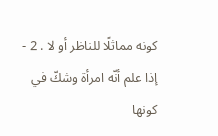كونه مماثلًا للناظر أو لا . 2 - إذا علم أنّه امرأة وشكّ في كونها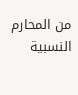من المحارم النسبية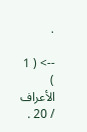.

--> ( 1 ) الأعراف / 20 .